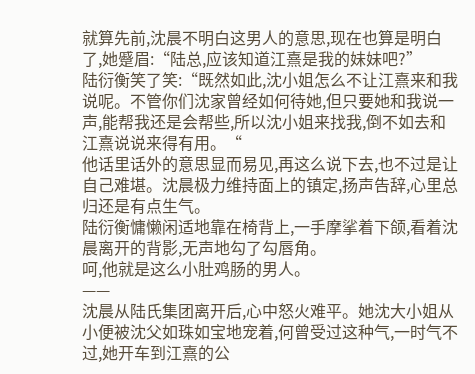就算先前,沈晨不明白这男人的意思,现在也算是明白了,她蹙眉:“陆总,应该知道江熹是我的妹妹吧?”
陆衍衡笑了笑:“既然如此,沈小姐怎么不让江熹来和我说呢。不管你们沈家曾经如何待她,但只要她和我说一声,能帮我还是会帮些,所以沈小姐来找我,倒不如去和江熹说说来得有用。“
他话里话外的意思显而易见,再这么说下去,也不过是让自己难堪。沈晨极力维持面上的镇定,扬声告辞,心里总归还是有点生气。
陆衍衡慵懒闲适地靠在椅背上,一手摩挲着下颌,看着沈晨离开的背影,无声地勾了勾唇角。
呵,他就是这么小肚鸡肠的男人。
——
沈晨从陆氏集团离开后,心中怒火难平。她沈大小姐从小便被沈父如珠如宝地宠着,何曾受过这种气,一时气不过,她开车到江熹的公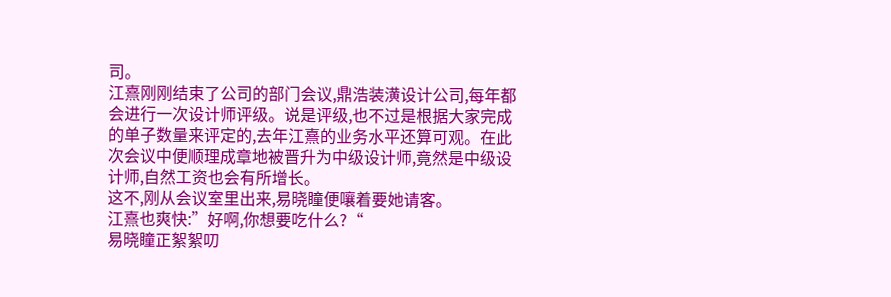司。
江熹刚刚结束了公司的部门会议,鼎浩装潢设计公司,每年都会进行一次设计师评级。说是评级,也不过是根据大家完成的单子数量来评定的,去年江熹的业务水平还算可观。在此次会议中便顺理成章地被晋升为中级设计师,竟然是中级设计师,自然工资也会有所增长。
这不,刚从会议室里出来,易晓瞳便嚷着要她请客。
江熹也爽快:”好啊,你想要吃什么?“
易晓瞳正絮絮叨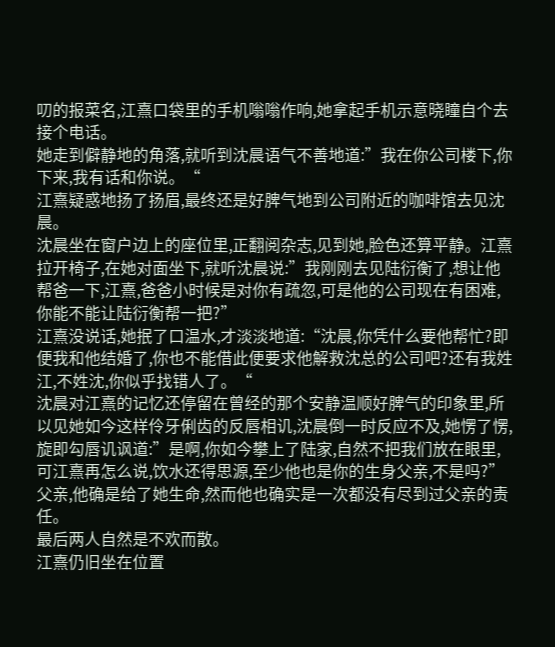叨的报菜名,江熹口袋里的手机嗡嗡作响,她拿起手机示意晓瞳自个去接个电话。
她走到僻静地的角落,就听到沈晨语气不善地道:”我在你公司楼下,你下来,我有话和你说。“
江熹疑惑地扬了扬眉,最终还是好脾气地到公司附近的咖啡馆去见沈晨。
沈晨坐在窗户边上的座位里,正翻阅杂志,见到她,脸色还算平静。江熹拉开椅子,在她对面坐下,就听沈晨说:”我刚刚去见陆衍衡了,想让他帮爸一下,江熹,爸爸小时候是对你有疏忽,可是他的公司现在有困难,你能不能让陆衍衡帮一把?”
江熹没说话,她抿了口温水,才淡淡地道:“沈晨,你凭什么要他帮忙?即便我和他结婚了,你也不能借此便要求他解救沈总的公司吧?还有我姓江,不姓沈,你似乎找错人了。“
沈晨对江熹的记忆还停留在曾经的那个安静温顺好脾气的印象里,所以见她如今这样伶牙俐齿的反唇相讥,沈晨倒一时反应不及,她愣了愣,旋即勾唇讥讽道:”是啊,你如今攀上了陆家,自然不把我们放在眼里,可江熹再怎么说,饮水还得思源,至少他也是你的生身父亲,不是吗?”
父亲,他确是给了她生命,然而他也确实是一次都没有尽到过父亲的责任。
最后两人自然是不欢而散。
江熹仍旧坐在位置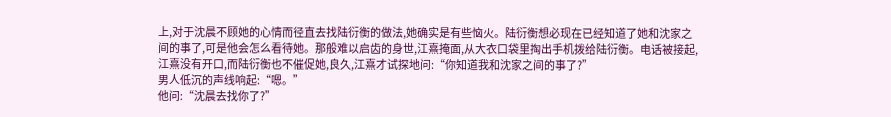上,对于沈晨不顾她的心情而径直去找陆衍衡的做法,她确实是有些恼火。陆衍衡想必现在已经知道了她和沈家之间的事了,可是他会怎么看待她。那般难以启齿的身世,江熹掩面,从大衣口袋里掏出手机拨给陆衍衡。电话被接起,江熹没有开口,而陆衍衡也不催促她,良久,江熹才试探地问:“你知道我和沈家之间的事了?”
男人低沉的声线响起:“嗯。”
他问:“沈晨去找你了?”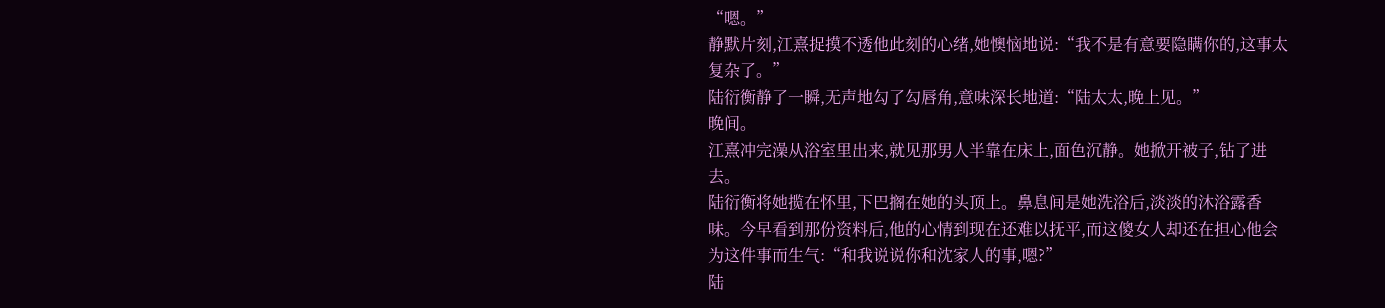“嗯。”
静默片刻,江熹捉摸不透他此刻的心绪,她懊恼地说:“我不是有意要隐瞒你的,这事太复杂了。”
陆衍衡静了一瞬,无声地勾了勾唇角,意味深长地道:“陆太太,晚上见。”
晚间。
江熹冲完澡从浴室里出来,就见那男人半靠在床上,面色沉静。她掀开被子,钻了进去。
陆衍衡将她揽在怀里,下巴搁在她的头顶上。鼻息间是她洗浴后,淡淡的沐浴露香味。今早看到那份资料后,他的心情到现在还难以抚平,而这傻女人却还在担心他会为这件事而生气:“和我说说你和沈家人的事,嗯?”
陆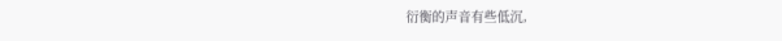衍衡的声音有些低沉,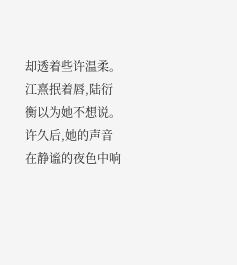却透着些许温柔。
江熹抿着唇,陆衍衡以为她不想说。许久后,她的声音在静谧的夜色中响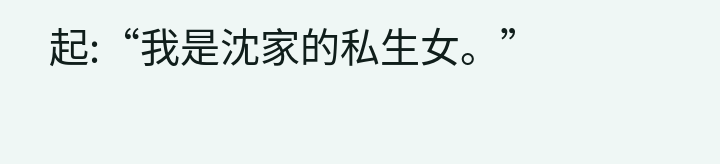起:“我是沈家的私生女。”